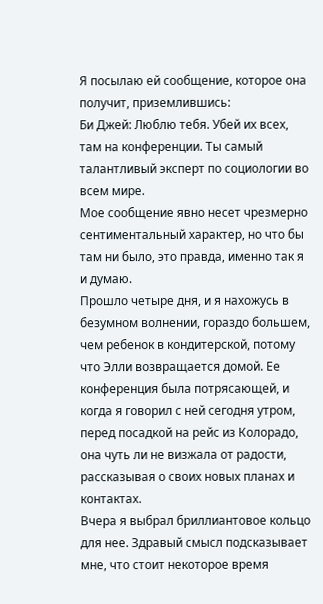Я посылаю ей сообщение, которое она получит, приземлившись:
Би Джей: Люблю тебя. Убей их всех, там на конференции. Ты самый талантливый эксперт по социологии во всем мире.
Мое сообщение явно несет чрезмерно сентиментальный характер, но что бы там ни было, это правда, именно так я и думаю.
Прошло четыре дня, и я нахожусь в безумном волнении, гораздо большем, чем ребенок в кондитерской, потому что Элли возвращается домой. Ее конференция была потрясающей, и когда я говорил с ней сегодня утром, перед посадкой на рейс из Колорадо, она чуть ли не визжала от радости, рассказывая о своих новых планах и контактах.
Вчера я выбрал бриллиантовое кольцо для нее. Здравый смысл подсказывает мне, что стоит некоторое время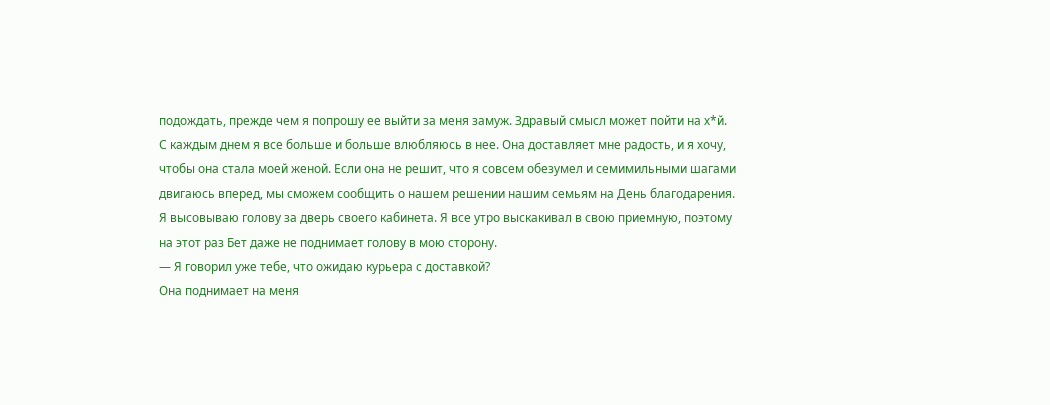подождать, прежде чем я попрошу ее выйти за меня замуж. Здравый смысл может пойти на х*й.
С каждым днем я все больше и больше влюбляюсь в нее. Она доставляет мне радость, и я хочу, чтобы она стала моей женой. Если она не решит, что я совсем обезумел и семимильными шагами двигаюсь вперед, мы сможем сообщить о нашем решении нашим семьям на День благодарения.
Я высовываю голову за дверь своего кабинета. Я все утро выскакивал в свою приемную, поэтому на этот раз Бет даже не поднимает голову в мою сторону.
— Я говорил уже тебе, что ожидаю курьера с доставкой?
Она поднимает на меня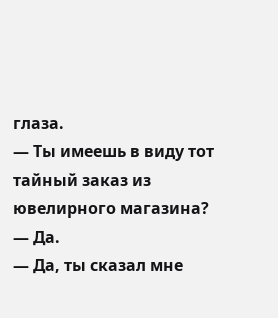глаза.
— Ты имеешь в виду тот тайный заказ из ювелирного магазина?
— Да.
— Да, ты сказал мне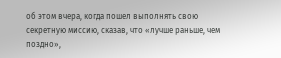об этом вчера, когда пошел выполнять свою секретную миссию, сказав, что «лучше раньше, чем поздно»,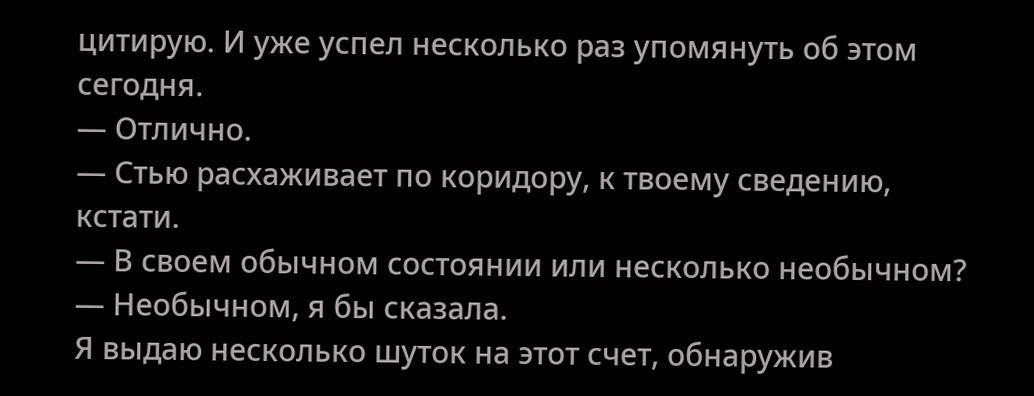цитирую. И уже успел несколько раз упомянуть об этом сегодня.
— Отлично.
— Стью расхаживает по коридору, к твоему сведению, кстати.
— В своем обычном состоянии или несколько необычном?
— Необычном, я бы сказала.
Я выдаю несколько шуток на этот счет, обнаружив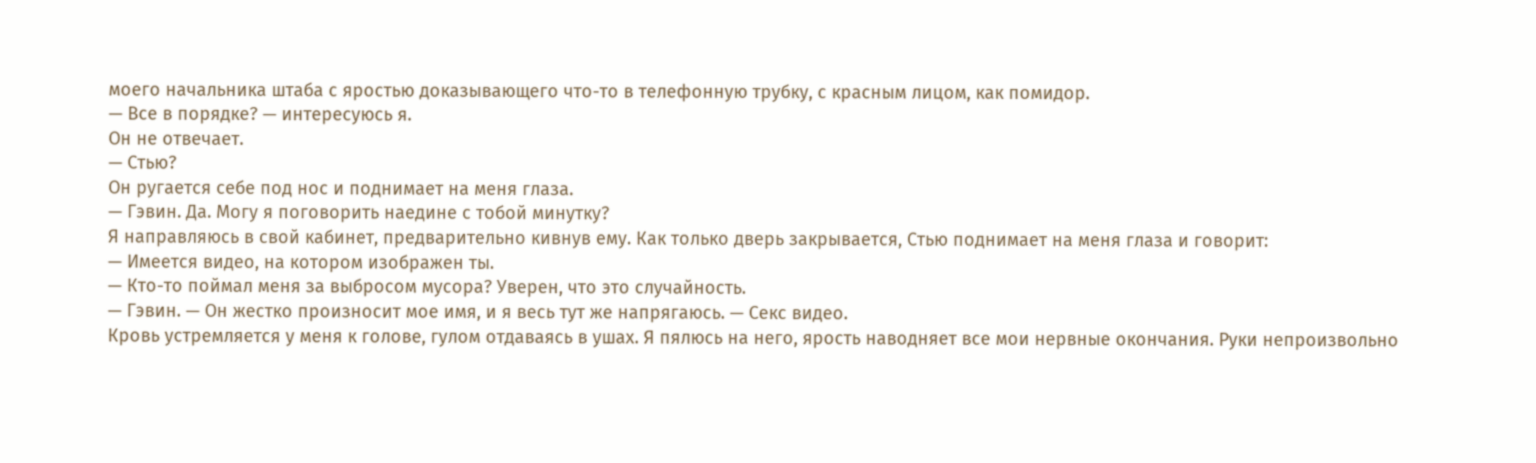моего начальника штаба с яростью доказывающего что-то в телефонную трубку, с красным лицом, как помидор.
— Все в порядке? — интересуюсь я.
Он не отвечает.
— Стью?
Он ругается себе под нос и поднимает на меня глаза.
— Гэвин. Да. Могу я поговорить наедине с тобой минутку?
Я направляюсь в свой кабинет, предварительно кивнув ему. Как только дверь закрывается, Стью поднимает на меня глаза и говорит:
— Имеется видео, на котором изображен ты.
— Кто-то поймал меня за выбросом мусора? Уверен, что это случайность.
— Гэвин. — Он жестко произносит мое имя, и я весь тут же напрягаюсь. — Секс видео.
Кровь устремляется у меня к голове, гулом отдаваясь в ушах. Я пялюсь на него, ярость наводняет все мои нервные окончания. Руки непроизвольно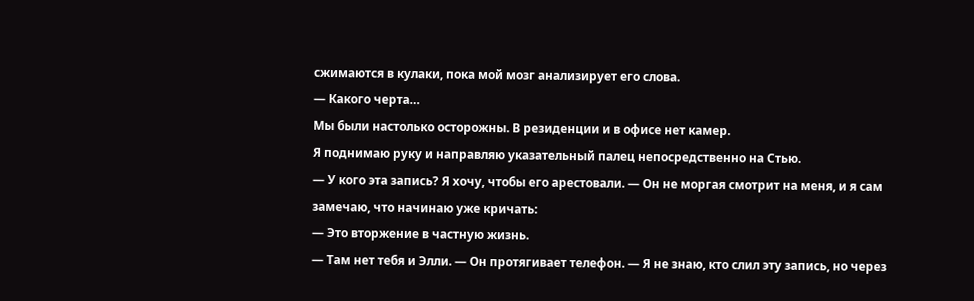сжимаются в кулаки, пока мой мозг анализирует его слова.
— Какого черта…
Мы были настолько осторожны. В резиденции и в офисе нет камер.
Я поднимаю руку и направляю указательный палец непосредственно на Стью.
— У кого эта запись? Я хочу, чтобы его арестовали. — Он не моргая смотрит на меня, и я сам замечаю, что начинаю уже кричать:
— Это вторжение в частную жизнь.
— Там нет тебя и Элли. — Он протягивает телефон. — Я не знаю, кто слил эту запись, но через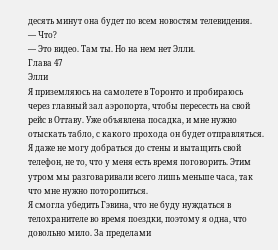десять минут она будет по всем новостям телевидения.
— Что?
— Это видео. Там ты. Но на нем нет Элли.
Глава 47
Элли
Я приземляюсь на самолете в Торонто и пробираюсь через главный зал аэропорта, чтобы пересесть на свой рейс в Оттаву. Уже объявлена посадка, и мне нужно отыскать табло, с какого прохода он будет отправляться. Я даже не могу добраться до стены и вытащить свой телефон, не то, что у меня есть время поговорить. Этим утром мы разговаривали всего лишь меньше часа, так что мне нужно поторопиться.
Я смогла убедить Гэвина, что не буду нуждаться в телохранителе во время поездки, поэтому я одна, что довольно мило. За пределами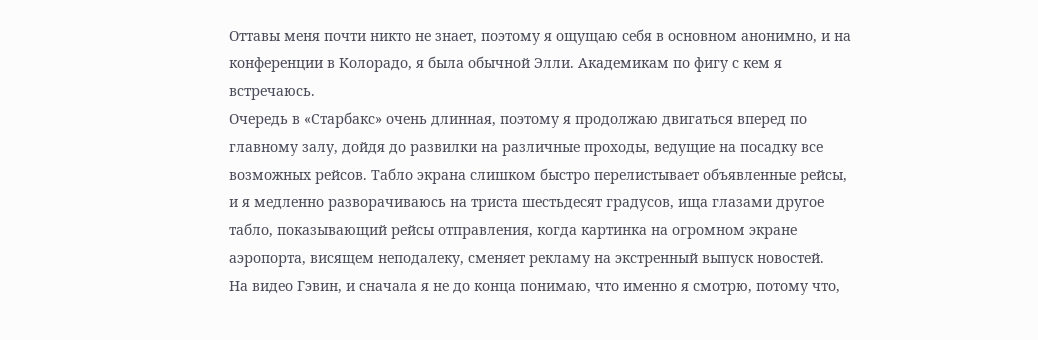Оттавы меня почти никто не знает, поэтому я ощущаю себя в основном анонимно, и на конференции в Колорадо, я была обычной Элли. Академикам по фигу с кем я встречаюсь.
Очередь в «Старбакс» очень длинная, поэтому я продолжаю двигаться вперед по главному залу, дойдя до развилки на различные проходы, ведущие на посадку все возможных рейсов. Табло экрана слишком быстро перелистывает объявленные рейсы, и я медленно разворачиваюсь на триста шестьдесят градусов, ища глазами другое табло, показывающий рейсы отправления, когда картинка на огромном экране аэропорта, висящем неподалеку, сменяет рекламу на экстренный выпуск новостей.
На видео Гэвин, и сначала я не до конца понимаю, что именно я смотрю, потому что,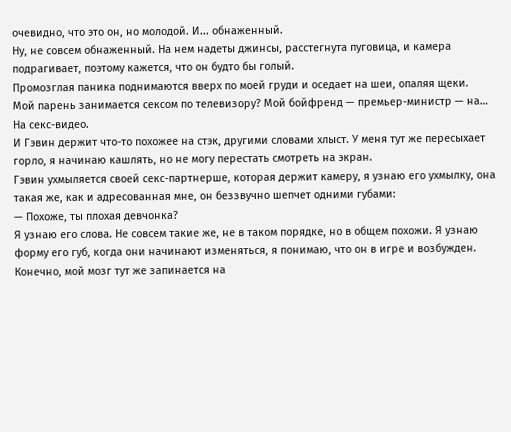очевидно, что это он, но молодой. И... обнаженный.
Ну, не совсем обнаженный. На нем надеты джинсы, расстегнута пуговица, и камера подрагивает, поэтому кажется, что он будто бы голый.
Промозглая паника поднимаются вверх по моей груди и оседает на шеи, опаляя щеки.
Мой парень занимается сексом по телевизору? Мой бойфренд — премьер-министр — на…
На секс-видео.
И Гэвин держит что-то похожее на стэк, другими словами хлыст. У меня тут же пересыхает горло, я начинаю кашлять, но не могу перестать смотреть на экран.
Гэвин ухмыляется своей секс-партнерше, которая держит камеру, я узнаю его ухмылку, она такая же, как и адресованная мне, он беззвучно шепчет одними губами:
— Похоже, ты плохая девчонка?
Я узнаю его слова. Не совсем такие же, не в таком порядке, но в общем похожи. Я узнаю форму его губ, когда они начинают изменяться, я понимаю, что он в игре и возбужден.
Конечно, мой мозг тут же запинается на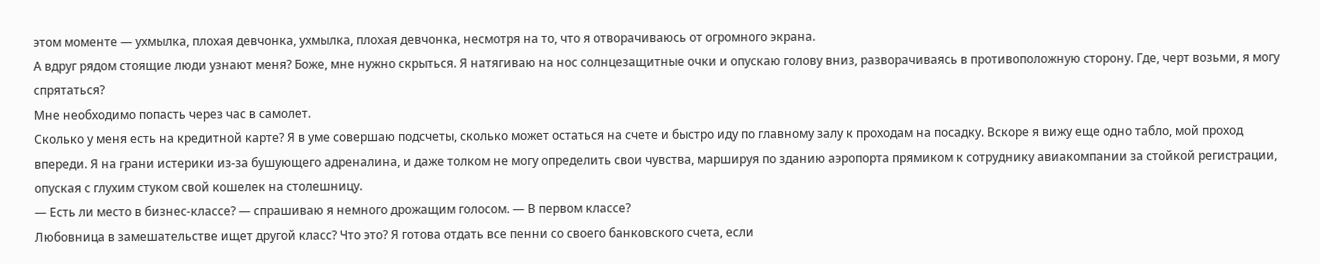этом моменте — ухмылка, плохая девчонка, ухмылка, плохая девчонка, несмотря на то, что я отворачиваюсь от огромного экрана.
А вдруг рядом стоящие люди узнают меня? Боже, мне нужно скрыться. Я натягиваю на нос солнцезащитные очки и опускаю голову вниз, разворачиваясь в противоположную сторону. Где, черт возьми, я могу спрятаться?
Мне необходимо попасть через час в самолет.
Сколько у меня есть на кредитной карте? Я в уме совершаю подсчеты, сколько может остаться на счете и быстро иду по главному залу к проходам на посадку. Вскоре я вижу еще одно табло, мой проход впереди. Я на грани истерики из-за бушующего адреналина, и даже толком не могу определить свои чувства, маршируя по зданию аэропорта прямиком к сотруднику авиакомпании за стойкой регистрации, опуская с глухим стуком свой кошелек на столешницу.
— Есть ли место в бизнес-классе? — спрашиваю я немного дрожащим голосом. — В первом классе?
Любовница в замешательстве ищет другой класс? Что это? Я готова отдать все пенни со своего банковского счета, если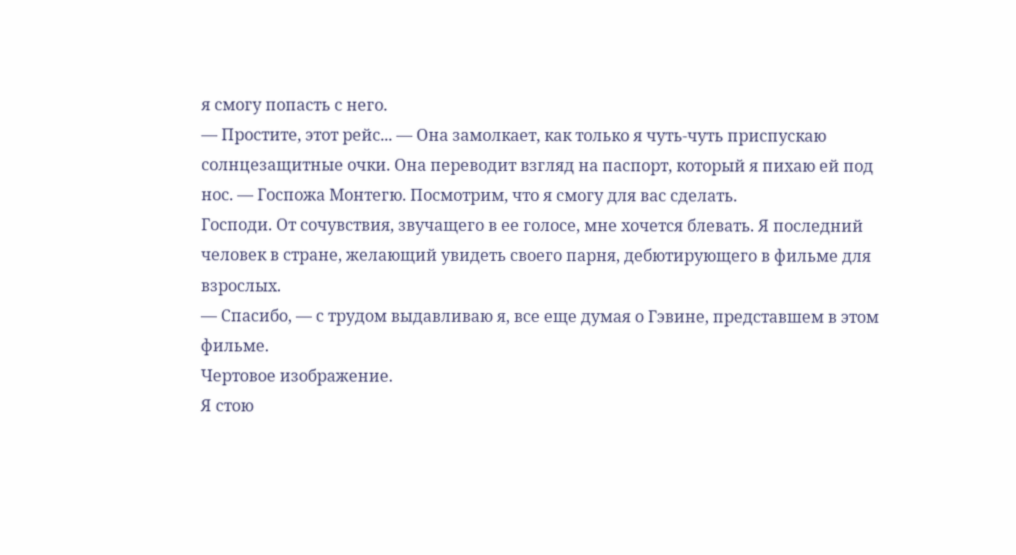я смогу попасть с него.
— Простите, этот рейс... — Она замолкает, как только я чуть-чуть приспускаю солнцезащитные очки. Она переводит взгляд на паспорт, который я пихаю ей под нос. — Госпожа Монтегю. Посмотрим, что я смогу для вас сделать.
Господи. От сочувствия, звучащего в ее голосе, мне хочется блевать. Я последний человек в стране, желающий увидеть своего парня, дебютирующего в фильме для взрослых.
— Спасибо, — с трудом выдавливаю я, все еще думая о Гэвине, представшем в этом фильме.
Чертовое изображение.
Я стою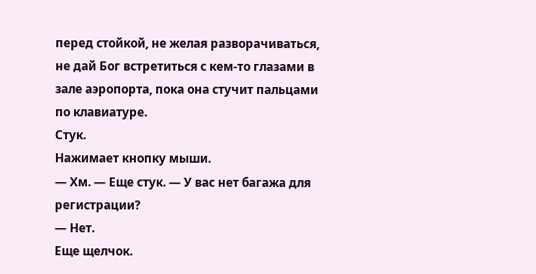перед стойкой, не желая разворачиваться, не дай Бог встретиться с кем-то глазами в зале аэропорта, пока она стучит пальцами по клавиатуре.
Стук.
Нажимает кнопку мыши.
— Хм. — Еще стук. — У вас нет багажа для регистрации?
— Нет.
Еще щелчок.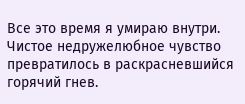Все это время я умираю внутри. Чистое недружелюбное чувство превратилось в раскрасневшийся горячий гнев.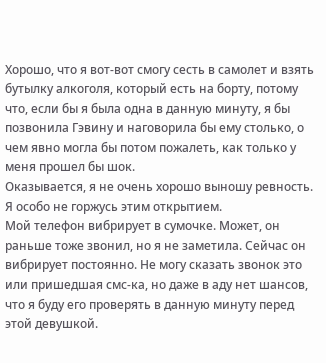Хорошо, что я вот-вот смогу сесть в самолет и взять бутылку алкоголя, который есть на борту, потому что, если бы я была одна в данную минуту, я бы позвонила Гэвину и наговорила бы ему столько, о чем явно могла бы потом пожалеть, как только у меня прошел бы шок.
Оказывается, я не очень хорошо выношу ревность.
Я особо не горжусь этим открытием.
Мой телефон вибрирует в сумочке. Может, он раньше тоже звонил, но я не заметила. Сейчас он вибрирует постоянно. Не могу сказать звонок это или пришедшая смс-ка, но даже в аду нет шансов, что я буду его проверять в данную минуту перед этой девушкой.